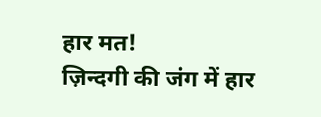हार मत!
ज़िन्दगी की जंग में हार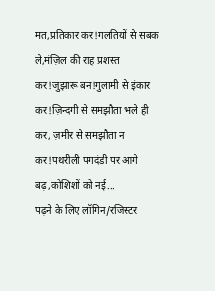मत,प्रतिकार कर!गलतियों से सबक ले,मंज़िल की राह प्रशस्त कर!जुझारू बन!गुलामी से इंकार कर!ज़िन्दगी से समझौता भले ही कर, ज़मीर से समझौता न कर!पथरीली पगदंडी पर आगे बढ़,कोशिशों को नई...
पढ़ने के लिए लॉगिन/रजिस्टर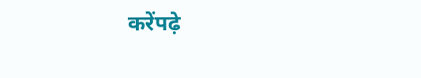करेंपढ़े